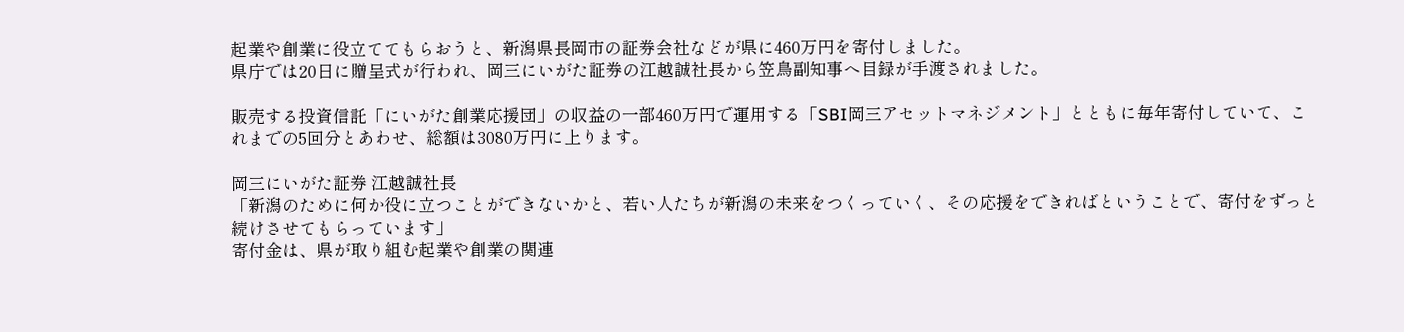起業や創業に役立ててもらおうと、新潟県長岡市の証券会社などが県に460万円を寄付しました。
県庁では20日に贈呈式が行われ、岡三にいがた証券の江越誠社長から笠鳥副知事へ目録が手渡されました。

販売する投資信託「にいがた創業応援団」の収益の一部460万円で運用する「SBI岡三アセットマネジメント」とともに毎年寄付していて、これまでの5回分とあわせ、総額は3080万円に上ります。

岡三にいがた証券 江越誠社長
「新潟のために何か役に立つことができないかと、若い人たちが新潟の未来をつくっていく、その応援をできればということで、寄付をずっと続けさせてもらっています」
寄付金は、県が取り組む起業や創業の関連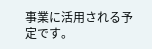事業に活用される予定です。